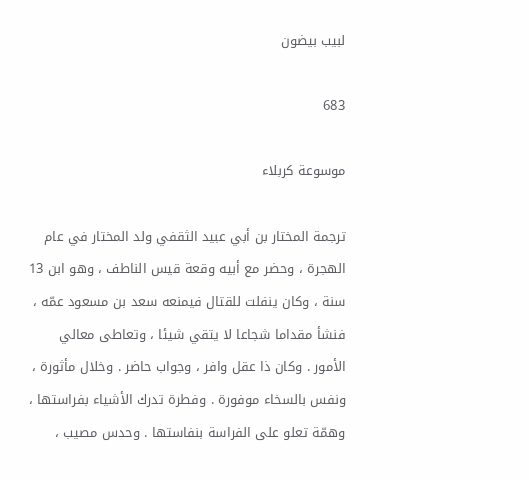لبيب بيضون

683

موسوعة كربلاء

ترجمة المختار بن أبي عبيد الثقفي ولد المختار في عام الهجرة ، وحضر مع أبيه وقعة قيس الناطف ، وهو ابن 13 سنة ، وكان ينفلت للقتال فيمنعه سعد بن مسعود عمّه ، فنشأ مقداما شجاعا لا يتقي شيئا ، وتعاطى معالي الأمور . وكان ذا عقل وافر ، وجواب حاضر . وخلال مأثورة ، ونفس بالسخاء موفورة . وفطرة تدرك الأشياء بفراستها ، وهمّة تعلو على الفراسة بنفاستها . وحدس مصيب ،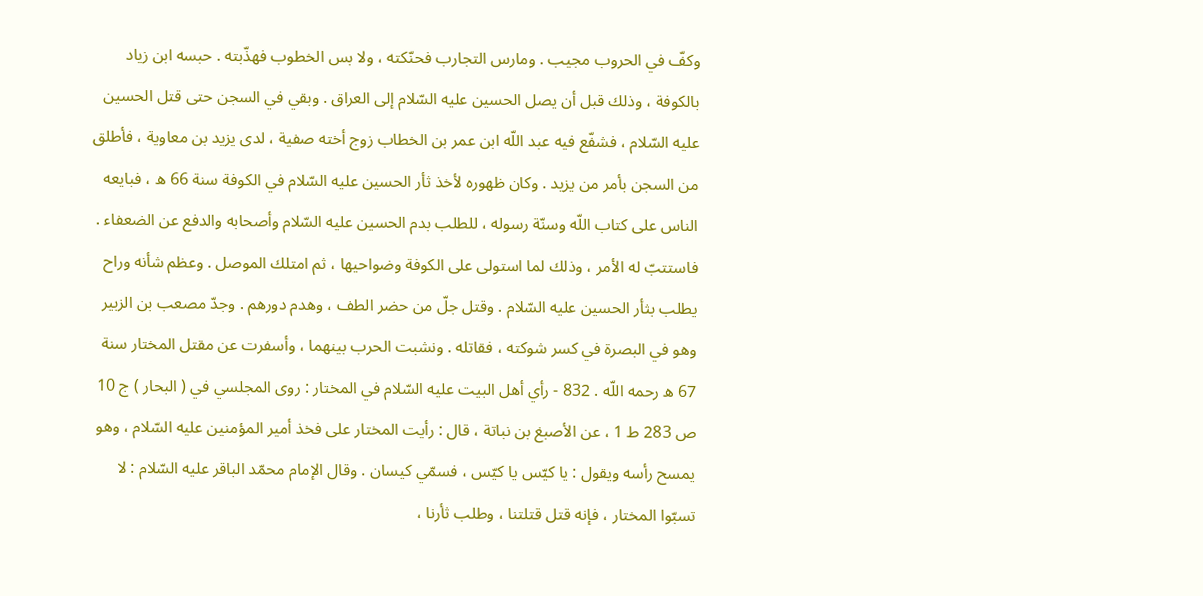وكفّ في الحروب مجيب . ومارس التجارب فحنّكته ، ولا بس الخطوب فهذّبته . حبسه ابن زياد بالكوفة ، وذلك قبل أن يصل الحسين عليه السّلام إلى العراق . وبقي في السجن حتى قتل الحسين عليه السّلام ، فشفّع فيه عبد اللّه ابن عمر بن الخطاب زوج أخته صفية ، لدى يزيد بن معاوية ، فأطلق من السجن بأمر من يزيد . وكان ظهوره لأخذ ثأر الحسين عليه السّلام في الكوفة سنة 66 ه ، فبايعه الناس على كتاب اللّه وسنّة رسوله ، للطلب بدم الحسين عليه السّلام وأصحابه والدفع عن الضعفاء . فاستتبّ له الأمر ، وذلك لما استولى على الكوفة وضواحيها ، ثم امتلك الموصل . وعظم شأنه وراح يطلب بثأر الحسين عليه السّلام . وقتل جلّ من حضر الطف ، وهدم دورهم . وجدّ مصعب بن الزبير وهو في البصرة في كسر شوكته ، فقاتله . ونشبت الحرب بينهما ، وأسفرت عن مقتل المختار سنة 67 ه رحمه اللّه . 832 - رأي أهل البيت عليه السّلام في المختار : روى المجلسي في ( البحار ) ج 10 ص 283 ط 1 ، عن الأصبغ بن نباتة ، قال : رأيت المختار على فخذ أمير المؤمنين عليه السّلام ، وهو يمسح رأسه ويقول : يا كيّس يا كيّس ، فسمّي كيسان . وقال الإمام محمّد الباقر عليه السّلام : لا تسبّوا المختار ، فإنه قتل قتلتنا ، وطلب ثأرنا ،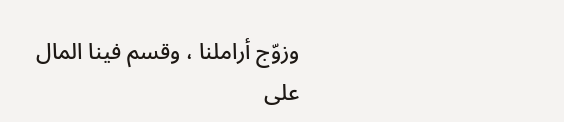وزوّج أراملنا ، وقسم فينا المال على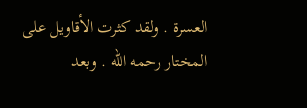العسرة . ولقد كثرت الأقاويل على المختار رحمه اللّه . وبعد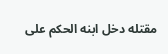مقتله دخل ابنه الحكم على